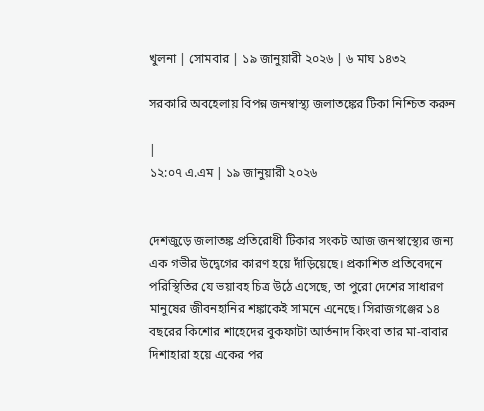খুলনা | সোমবার | ১৯ জানুয়ারী ২০২৬ | ৬ মাঘ ১৪৩২

সরকারি অবহেলায় বিপন্ন জনস্বাস্থ্য জলাতঙ্কের টিকা নিশ্চিত করুন

|
১২:০৭ এ.এম | ১৯ জানুয়ারী ২০২৬


দেশজুড়ে জলাতঙ্ক প্রতিরোধী টিকার সংকট আজ জনস্বাস্থ্যের জন্য এক গভীর উদ্বেগের কারণ হয়ে দাঁড়িয়েছে। প্রকাশিত প্রতিবেদনে পরিস্থিতির যে ভয়াবহ চিত্র উঠে এসেছে, তা পুরো দেশের সাধারণ মানুষের জীবনহানির শঙ্কাকেই সামনে এনেছে। সিরাজগঞ্জের ১৪ বছরের কিশোর শাহেদের বুকফাটা আর্তনাদ কিংবা তার মা-বাবার দিশাহারা হয়ে একের পর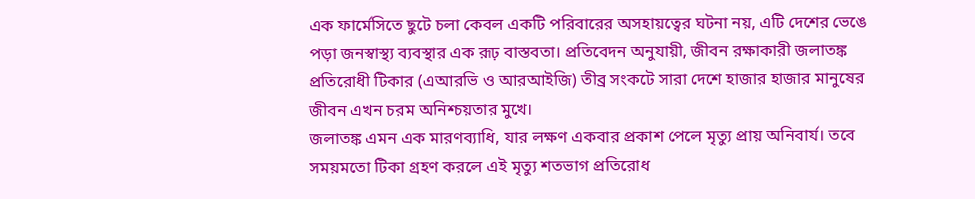এক ফার্মেসিতে ছুটে চলা কেবল একটি পরিবারের অসহায়ত্বের ঘটনা নয়, এটি দেশের ভেঙে পড়া জনস্বাস্থ্য ব্যবস্থার এক রূঢ় বাস্তবতা। প্রতিবেদন অনুযায়ী, জীবন রক্ষাকারী জলাতঙ্ক প্রতিরোধী টিকার (এআরভি ও আরআইজি) তীব্র সংকটে সারা দেশে হাজার হাজার মানুষের জীবন এখন চরম অনিশ্চয়তার মুখে।
জলাতঙ্ক এমন এক মারণব্যাধি, যার লক্ষণ একবার প্রকাশ পেলে মৃত্যু প্রায় অনিবার্য। তবে সময়মতো টিকা গ্রহণ করলে এই মৃত্যু শতভাগ প্রতিরোধ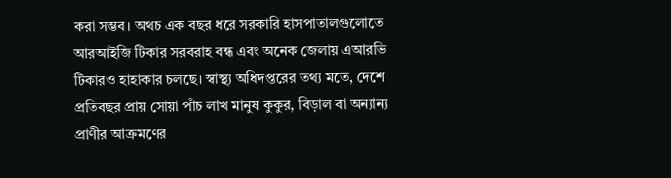করা সম্ভব। অথচ এক বছর ধরে সরকারি হাসপাতালগুলোতে আরআইজি টিকার সরবরাহ বন্ধ এবং অনেক জেলায় এআরভি টিকারও হাহাকার চলছে। স্বাস্থ্য অধিদপ্তরের তথ্য মতে, দেশে প্রতিবছর প্রায় সোয়া পাঁচ লাখ মানুষ কুকুর, বিড়াল বা অন্যান্য প্রাণীর আক্রমণের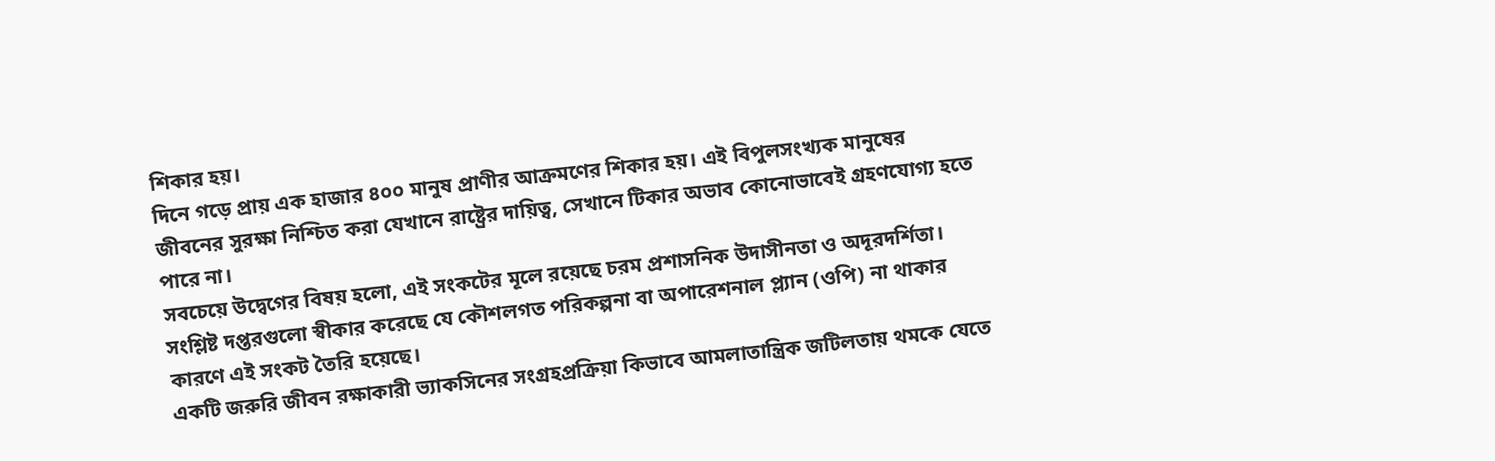শিকার হয়।
দিনে গড়ে প্রায় এক হাজার ৪০০ মানুষ প্রাণীর আক্রমণের শিকার হয়। এই বিপুলসংখ্যক মানুষের জীবনের সুরক্ষা নিশ্চিত করা যেখানে রাষ্ট্রের দায়িত্ব, সেখানে টিকার অভাব কোনোভাবেই গ্রহণযোগ্য হতে পারে না।
সবচেয়ে উদ্বেগের বিষয় হলো, এই সংকটের মূলে রয়েছে চরম প্রশাসনিক উদাসীনতা ও অদূরদর্শিতা। সংশ্লিষ্ট দপ্তরগুলো স্বীকার করেছে যে কৌশলগত পরিকল্পনা বা অপারেশনাল প্ল্যান (ওপি) না থাকার কারণে এই সংকট তৈরি হয়েছে।
একটি জরুরি জীবন রক্ষাকারী ভ্যাকসিনের সংগ্রহপ্রক্রিয়া কিভাবে আমলাতান্ত্রিক জটিলতায় থমকে যেতে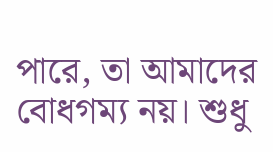পারে, তা আমাদের বোধগম্য নয়। শুধু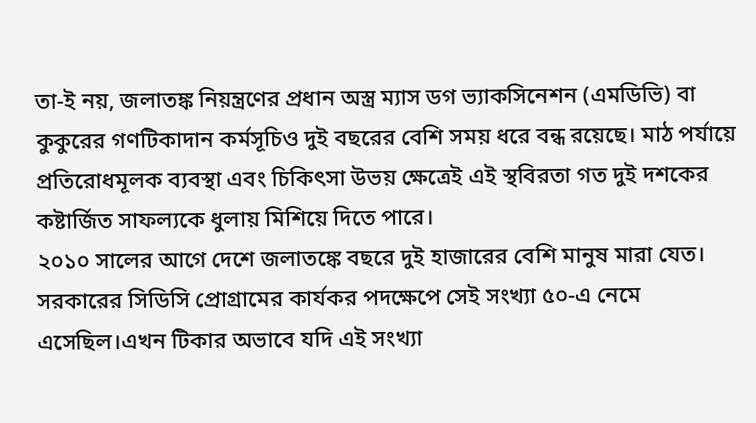তা-ই নয়, জলাতঙ্ক নিয়ন্ত্রণের প্রধান অস্ত্র ম্যাস ডগ ভ্যাকসিনেশন (এমডিভি) বা কুকুরের গণটিকাদান কর্মসূচিও দুই বছরের বেশি সময় ধরে বন্ধ রয়েছে। মাঠ পর্যায়ে প্রতিরোধমূলক ব্যবস্থা এবং চিকিৎসা উভয় ক্ষেত্রেই এই স্থবিরতা গত দুই দশকের কষ্টার্জিত সাফল্যকে ধুলায় মিশিয়ে দিতে পারে।
২০১০ সালের আগে দেশে জলাতঙ্কে বছরে দুই হাজারের বেশি মানুষ মারা যেত। সরকারের সিডিসি প্রোগ্রামের কার্যকর পদক্ষেপে সেই সংখ্যা ৫০-এ নেমে এসেছিল।এখন টিকার অভাবে যদি এই সংখ্যা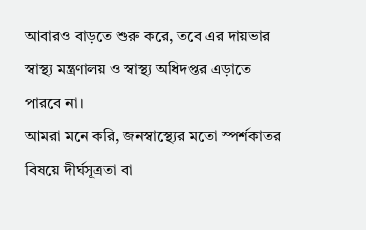আবারও বাড়তে শুরু করে, তবে এর দায়ভার স্বাস্থ্য মন্ত্রণালয় ও স্বাস্থ্য অধিদপ্তর এড়াতে পারবে না।
আমরা মনে করি, জনস্বাস্থ্যের মতো স্পর্শকাতর বিষয়ে দীর্ঘসূত্রতা বা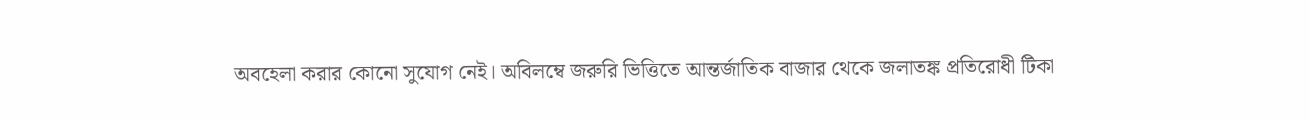অবহেলা করার কোনো সুযোগ নেই। অবিলম্বে জরুরি ভিত্তিতে আন্তর্জাতিক বাজার থেকে জলাতঙ্ক প্রতিরোধী টিকা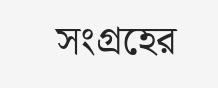সংগ্রহের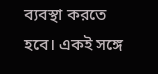ব্যবস্থা করতে হবে। একই সঙ্গে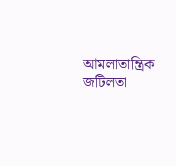আমলাতান্ত্রিক জটিলতা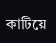কাটিয়ে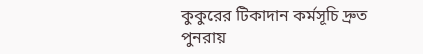কুকুরের টিকাদান কর্মসূচি দ্রুত পুনরায়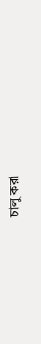চালু করা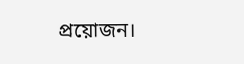প্রয়োজন।